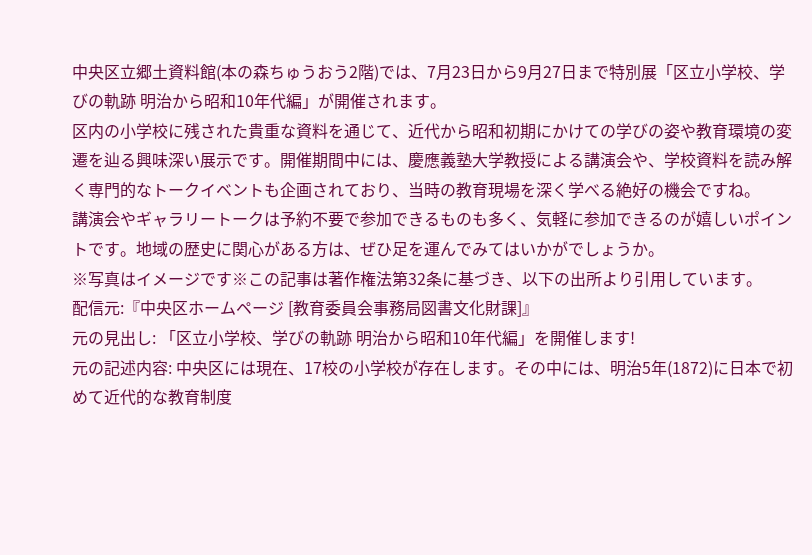中央区立郷土資料館(本の森ちゅうおう2階)では、7月23日から9月27日まで特別展「区立小学校、学びの軌跡 明治から昭和10年代編」が開催されます。
区内の小学校に残された貴重な資料を通じて、近代から昭和初期にかけての学びの姿や教育環境の変遷を辿る興味深い展示です。開催期間中には、慶應義塾大学教授による講演会や、学校資料を読み解く専門的なトークイベントも企画されており、当時の教育現場を深く学べる絶好の機会ですね。
講演会やギャラリートークは予約不要で参加できるものも多く、気軽に参加できるのが嬉しいポイントです。地域の歴史に関心がある方は、ぜひ足を運んでみてはいかがでしょうか。
※写真はイメージです※この記事は著作権法第32条に基づき、以下の出所より引用しています。
配信元:『中央区ホームページ [教育委員会事務局図書文化財課]』
元の見出し: 「区立小学校、学びの軌跡 明治から昭和10年代編」を開催します!
元の記述内容: 中央区には現在、17校の小学校が存在します。その中には、明治5年(1872)に日本で初めて近代的な教育制度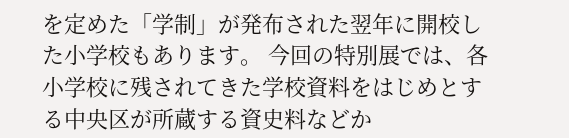を定めた「学制」が発布された翌年に開校した小学校もあります。 今回の特別展では、各小学校に残されてきた学校資料をはじめとする中央区が所蔵する資史料などか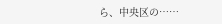ら、中央区の……